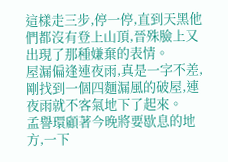這樣走三步,停一停,直到天黑他們都沒有登上山頂,晉殊臉上又出現了那種嫌棄的表情。
屋漏偏逢連夜雨,真是一字不差,剛找到一個四麵漏風的破屋,連夜雨就不客氣地下了起來。
孟譽環顧著今晚將要歇息的地方,一下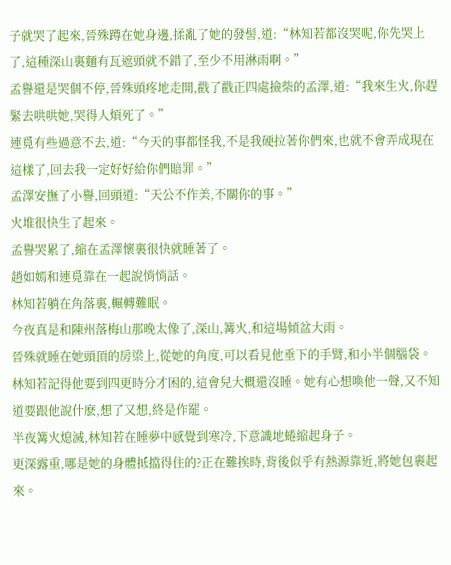子就哭了起來,晉殊蹲在她身邊,揉亂了她的發髻,道:“林知若都沒哭呢,你先哭上了,這種深山裏麵有瓦遮頭就不錯了,至少不用淋雨啊。”
孟譽還是哭個不停,晉殊頭疼地走開,戳了戳正四處撿柴的孟澤,道:“我來生火,你趕緊去哄哄她,哭得人煩死了。”
連覓有些過意不去,道:“今天的事都怪我,不是我硬拉著你們來,也就不會弄成現在這樣了,回去我一定好好給你們賠罪。”
孟澤安撫了小譽,回頭道:“天公不作美,不關你的事。”
火堆很快生了起來。
孟譽哭累了,縮在孟澤懷裏很快就睡著了。
趙如嫣和連覓靠在一起說悄悄話。
林知若躺在角落裏,輾轉難眠。
今夜真是和陳州落梅山那晚太像了,深山,篝火,和這場傾盆大雨。
晉殊就睡在她頭頂的房梁上,從她的角度,可以看見他垂下的手臂,和小半個腦袋。
林知若記得他要到四更時分才困的,這會兒大概還沒睡。她有心想喚他一聲,又不知道要跟他說什麽,想了又想,終是作罷。
半夜篝火熄滅,林知若在睡夢中感覺到寒冷,下意識地蜷縮起身子。
更深露重,哪是她的身體抵擋得住的?正在難挨時,背後似乎有熱源靠近,將她包裹起來。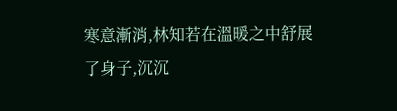寒意漸消,林知若在溫暖之中舒展了身子,沉沉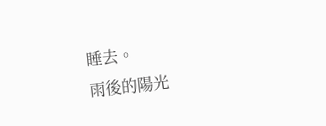睡去。
雨後的陽光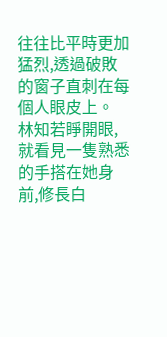往往比平時更加猛烈,透過破敗的窗子直刺在每個人眼皮上。
林知若睜開眼,就看見一隻熟悉的手搭在她身前,修長白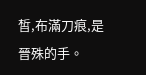皙,布滿刀痕,是晉殊的手。